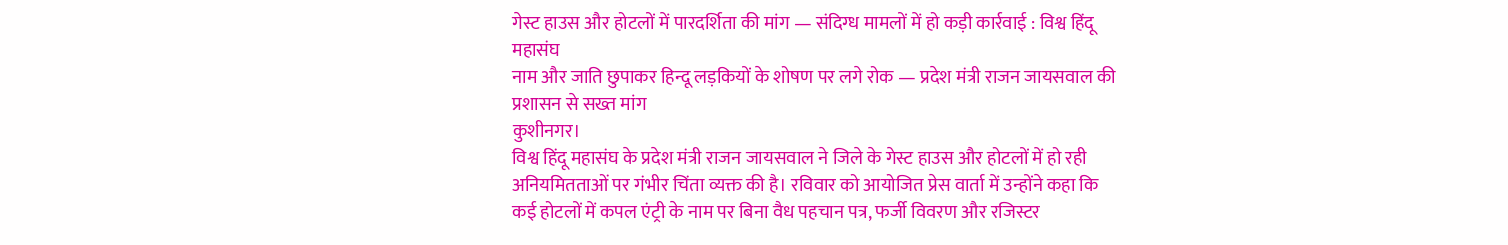गेस्ट हाउस और होटलों में पारदर्शिता की मांग — संदिग्ध मामलों में हो कड़ी कार्रवाई : विश्व हिंदू महासंघ
नाम और जाति छुपाकर हिन्दू लड़कियों के शोषण पर लगे रोक — प्रदेश मंत्री राजन जायसवाल की प्रशासन से सख्त मांग
कुशीनगर।
विश्व हिंदू महासंघ के प्रदेश मंत्री राजन जायसवाल ने जिले के गेस्ट हाउस और होटलों में हो रही अनियमितताओं पर गंभीर चिंता व्यक्त की है। रविवार को आयोजित प्रेस वार्ता में उन्होंने कहा कि कई होटलों में कपल एंट्री के नाम पर बिना वैध पहचान पत्र, फर्जी विवरण और रजिस्टर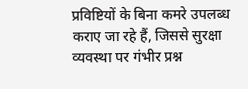प्रविष्टियों के बिना कमरे उपलब्ध कराए जा रहे हैं, जिससे सुरक्षा व्यवस्था पर गंभीर प्रश्न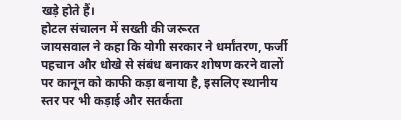खड़े होते हैं।
होटल संचालन में सख्ती की जरूरत
जायसवाल ने कहा कि योगी सरकार ने धर्मांतरण, फर्जी पहचान और धोखे से संबंध बनाकर शोषण करने वालों पर कानून को काफी कड़ा बनाया है, इसलिए स्थानीय स्तर पर भी कड़ाई और सतर्कता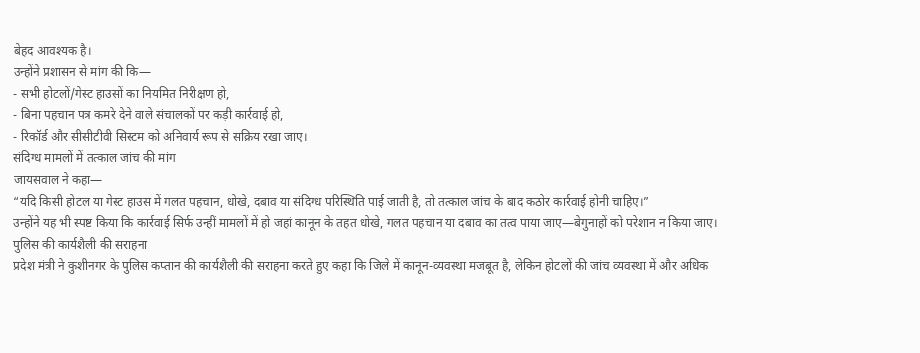बेहद आवश्यक है।
उन्होंने प्रशासन से मांग की कि—
- सभी होटलों/गेस्ट हाउसों का नियमित निरीक्षण हो,
- बिना पहचान पत्र कमरे देने वाले संचालकों पर कड़ी कार्रवाई हो,
- रिकॉर्ड और सीसीटीवी सिस्टम को अनिवार्य रूप से सक्रिय रखा जाए।
संदिग्ध मामलों में तत्काल जांच की मांग
जायसवाल ने कहा—
“यदि किसी होटल या गेस्ट हाउस में गलत पहचान, धोखे, दबाव या संदिग्ध परिस्थिति पाई जाती है, तो तत्काल जांच के बाद कठोर कार्रवाई होनी चाहिए।”
उन्होंने यह भी स्पष्ट किया कि कार्रवाई सिर्फ उन्हीं मामलों में हो जहां कानून के तहत धोखे, गलत पहचान या दबाव का तत्व पाया जाए—बेगुनाहों को परेशान न किया जाए।
पुलिस की कार्यशैली की सराहना
प्रदेश मंत्री ने कुशीनगर के पुलिस कप्तान की कार्यशैली की सराहना करते हुए कहा कि जिले में कानून-व्यवस्था मजबूत है, लेकिन होटलों की जांच व्यवस्था में और अधिक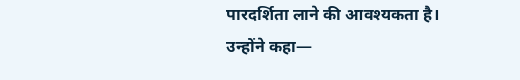पारदर्शिता लाने की आवश्यकता है।
उन्होंने कहा—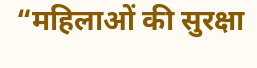“महिलाओं की सुरक्षा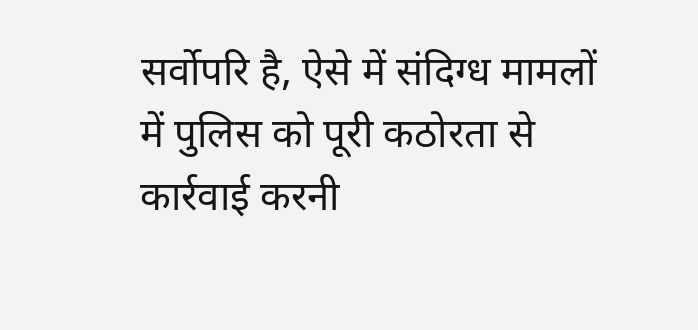सर्वोपरि है, ऐसे में संदिग्ध मामलों में पुलिस को पूरी कठोरता से कार्रवाई करनी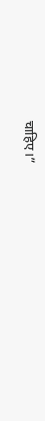चाहिए।”